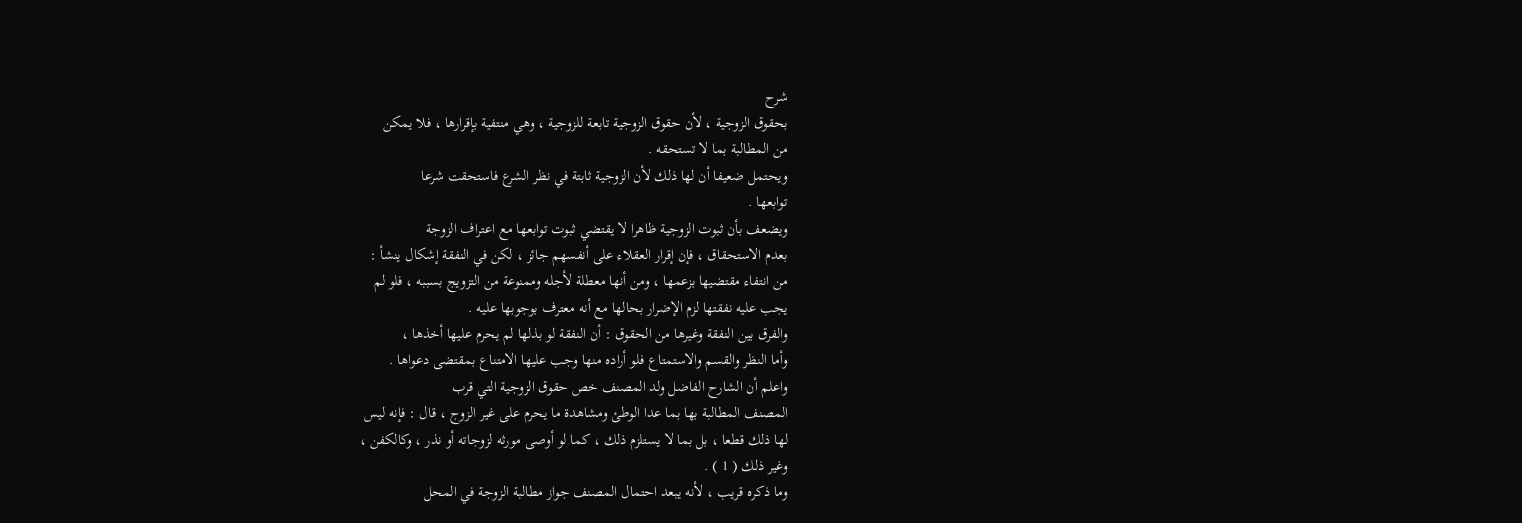شرح
بحقوق الزوجية ، لأن حقوق الزوجية تابعة للزوجية ، وهي منتفية بإقرارها ، فلا يمكن
من المطالبة بما لا تستحقه .
ويحتمل ضعيفا أن لها ذلك لأن الزوجية ثابتة في نظر الشرع فاستحقت شرعا
توابعها .
ويضعف بأن ثبوت الزوجية ظاهرا لا يقتضي ثبوت توابعها مع اعتراف الزوجة
بعدم الاستحقاق ، فإن إقرار العقلاء على أنفسهم جائز ، لكن في النفقة إشكال ينشأ :
من انتفاء مقتضيها بزعمها ، ومن أنها معطلة لأجله وممنوعة من التزويج بسببه ، فلو لم
يجب عليه نفقتها لزم الإضرار بحالها مع أنه معترف بوجوبها عليه .
والفرق بين النفقة وغيرها من الحقوق : أن النفقة لو بذلها لم يحرم عليها أخذها ،
وأما النظر والقسم والاستمتاع فلو أراده منها وجب عليها الامتناع بمقتضى دعواها .
واعلم أن الشارح الفاضل ولد المصنف خص حقوق الزوجية التي قرب
المصنف المطالبة بها بما عدا الوطئ ومشاهدة ما يحرم على غير الزوج ، قال : فإنه ليس
لها ذلك قطعا ، بل بما لا يستلزم ذلك ، كما لو أوصى مورثه لزوجاته أو نذر ، وكالكفن ،
وغير ذلك ( 1 ) .
وما ذكره قريب ، لأنه يبعد احتمال المصنف جواز مطالبة الزوجة في المحل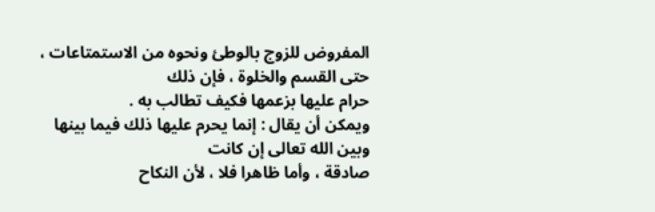المفروض للزوج بالوطئ ونحوه من الاستمتاعات ، حتى القسم والخلوة ، فإن ذلك
حرام عليها بزعمها فكيف تطالب به .
ويمكن أن يقال : إنما يحرم عليها ذلك فيما بينها وبين الله تعالى إن كانت
صادقة ، وأما ظاهرا فلا ، لأن النكاح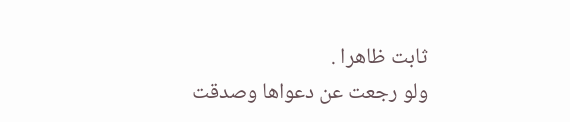ثابت ظاهرا .
ولو رجعت عن دعواها وصدقت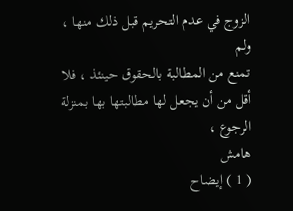الزوج في عدم التحريم قبل ذلك منها ، ولم
تمنع من المطالبة بالحقوق حينئذ ، فلا أقل من أن يجعل لها مطالبتها بها بمنزلة الرجوع ،
هامش
( 1 ) إيضاح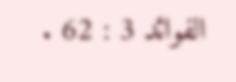الفوائد 3 : 62 .